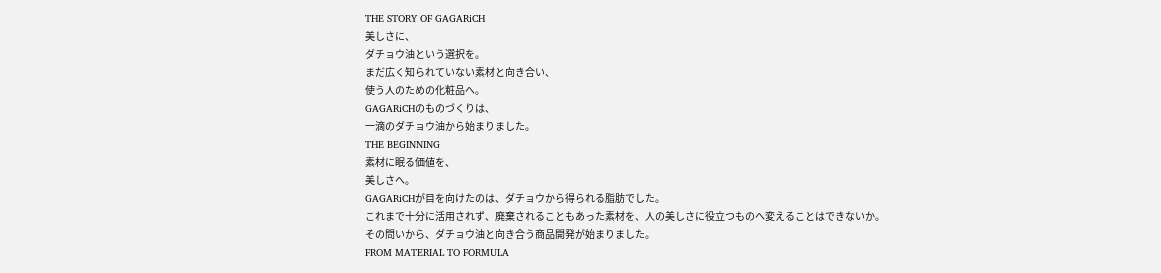THE STORY OF GAGARiCH
美しさに、
ダチョウ油という選択を。
まだ広く知られていない素材と向き合い、
使う人のための化粧品へ。
GAGARiCHのものづくりは、
一滴のダチョウ油から始まりました。
THE BEGINNING
素材に眠る価値を、
美しさへ。
GAGARiCHが目を向けたのは、ダチョウから得られる脂肪でした。
これまで十分に活用されず、廃棄されることもあった素材を、人の美しさに役立つものへ変えることはできないか。
その問いから、ダチョウ油と向き合う商品開発が始まりました。
FROM MATERIAL TO FORMULA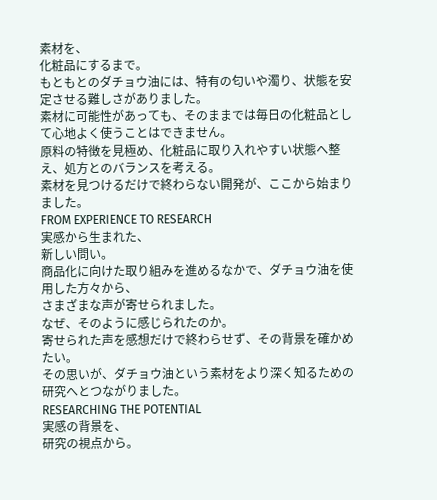素材を、
化粧品にするまで。
もともとのダチョウ油には、特有の匂いや濁り、状態を安定させる難しさがありました。
素材に可能性があっても、そのままでは毎日の化粧品として心地よく使うことはできません。
原料の特徴を見極め、化粧品に取り入れやすい状態へ整え、処方とのバランスを考える。
素材を見つけるだけで終わらない開発が、ここから始まりました。
FROM EXPERIENCE TO RESEARCH
実感から生まれた、
新しい問い。
商品化に向けた取り組みを進めるなかで、ダチョウ油を使用した方々から、
さまざまな声が寄せられました。
なぜ、そのように感じられたのか。
寄せられた声を感想だけで終わらせず、その背景を確かめたい。
その思いが、ダチョウ油という素材をより深く知るための研究へとつながりました。
RESEARCHING THE POTENTIAL
実感の背景を、
研究の視点から。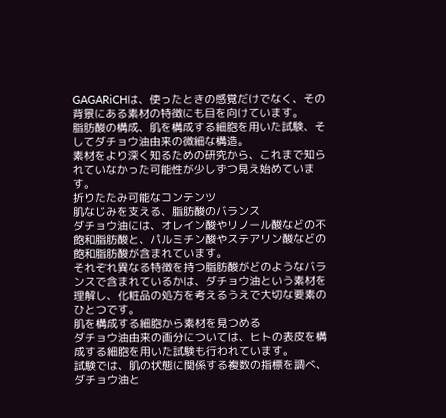GAGARiCHは、使ったときの感覚だけでなく、その背景にある素材の特徴にも目を向けています。
脂肪酸の構成、肌を構成する細胞を用いた試験、そしてダチョウ油由来の微細な構造。
素材をより深く知るための研究から、これまで知られていなかった可能性が少しずつ見え始めています。
折りたたみ可能なコンテンツ
肌なじみを支える、脂肪酸のバランス
ダチョウ油には、オレイン酸やリノール酸などの不飽和脂肪酸と、パルミチン酸やステアリン酸などの飽和脂肪酸が含まれています。
それぞれ異なる特徴を持つ脂肪酸がどのようなバランスで含まれているかは、ダチョウ油という素材を理解し、化粧品の処方を考えるうえで大切な要素のひとつです。
肌を構成する細胞から素材を見つめる
ダチョウ油由来の画分については、ヒトの表皮を構成する細胞を用いた試験も行われています。
試験では、肌の状態に関係する複数の指標を調べ、ダチョウ油と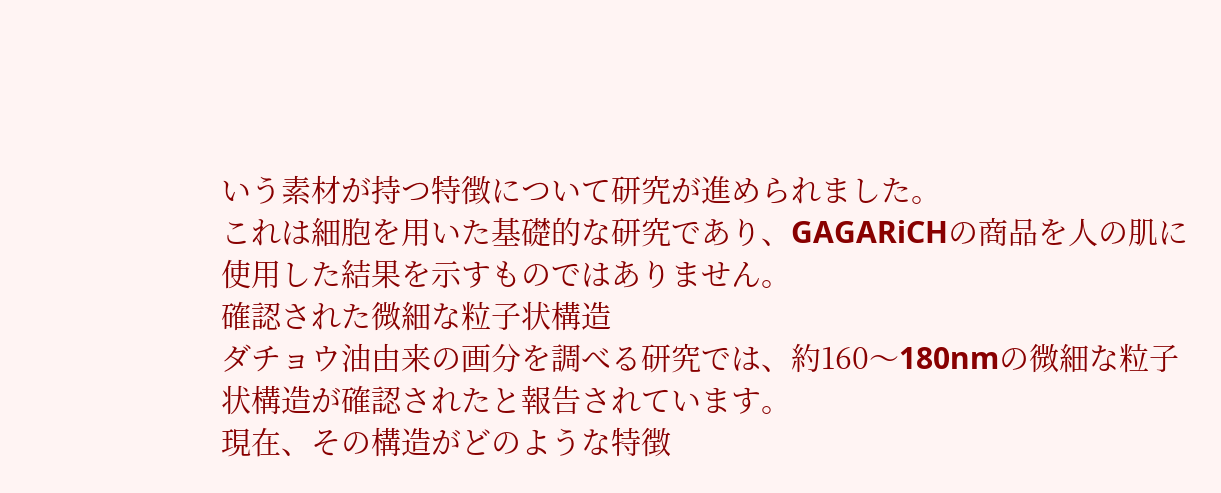いう素材が持つ特徴について研究が進められました。
これは細胞を用いた基礎的な研究であり、GAGARiCHの商品を人の肌に使用した結果を示すものではありません。
確認された微細な粒子状構造
ダチョウ油由来の画分を調べる研究では、約160〜180nmの微細な粒子状構造が確認されたと報告されています。
現在、その構造がどのような特徴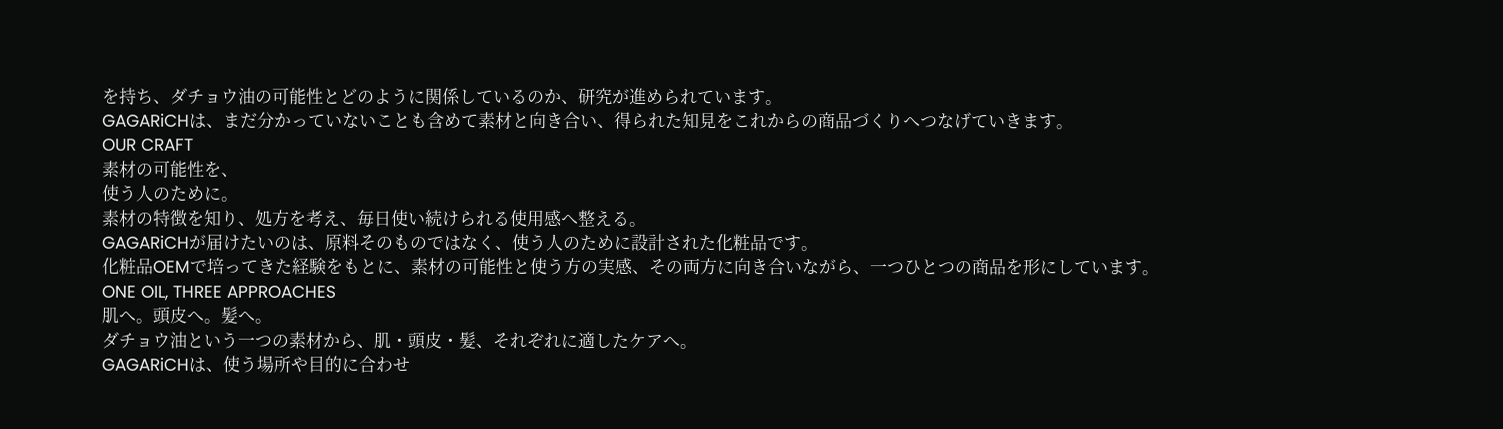を持ち、ダチョウ油の可能性とどのように関係しているのか、研究が進められています。
GAGARiCHは、まだ分かっていないことも含めて素材と向き合い、得られた知見をこれからの商品づくりへつなげていきます。
OUR CRAFT
素材の可能性を、
使う人のために。
素材の特徴を知り、処方を考え、毎日使い続けられる使用感へ整える。
GAGARiCHが届けたいのは、原料そのものではなく、使う人のために設計された化粧品です。
化粧品OEMで培ってきた経験をもとに、素材の可能性と使う方の実感、その両方に向き合いながら、一つひとつの商品を形にしています。
ONE OIL, THREE APPROACHES
肌へ。頭皮へ。髪へ。
ダチョウ油という一つの素材から、肌・頭皮・髪、それぞれに適したケアへ。
GAGARiCHは、使う場所や目的に合わせ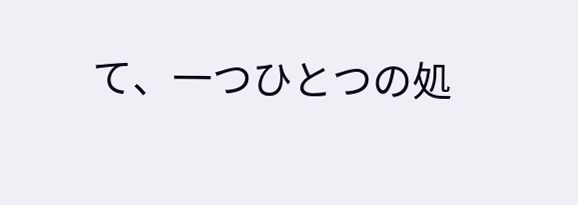て、一つひとつの処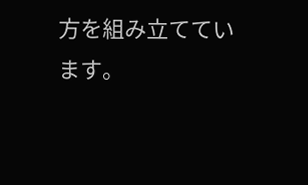方を組み立てています。